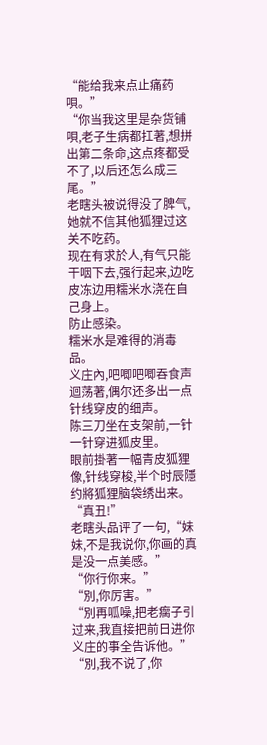“能给我来点止痛药唄。”
“你当我这里是杂货铺唄,老子生病都扛著,想拼出第二条命,这点疼都受不了,以后还怎么成三尾。”
老瞎头被说得没了脾气,她就不信其他狐狸过这关不吃药。
现在有求於人,有气只能干咽下去,强行起来,边吃皮冻边用糯米水浇在自己身上。
防止感染。
糯米水是难得的消毒品。
义庄內,吧唧吧唧吞食声迴荡著,偶尔还多出一点针线穿皮的细声。
陈三刀坐在支架前,一针一针穿进狐皮里。
眼前掛著一幅青皮狐狸像,针线穿梭,半个时辰隱约將狐狸脑袋绣出来。
“真丑!”
老瞎头品评了一句,“妹妹,不是我说你,你画的真是没一点美感。”
“你行你来。”
“別,你厉害。”
“別再呱噪,把老瘸子引过来,我直接把前日进你义庄的事全告诉他。”
“別,我不说了,你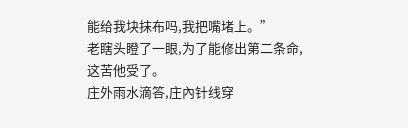能给我块抹布吗,我把嘴堵上。”
老瞎头瞪了一眼,为了能修出第二条命,这苦他受了。
庄外雨水滴答,庄內针线穿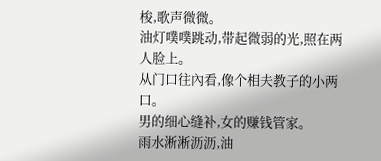梭,歌声微微。
油灯噗噗跳动,带起微弱的光,照在两人脸上。
从门口往內看,像个相夫教子的小两口。
男的细心缝补,女的赚钱管家。
雨水淅淅沥沥,油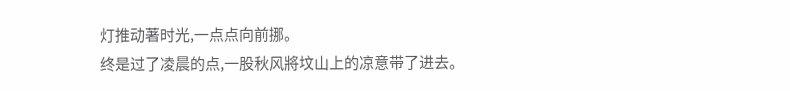灯推动著时光,一点点向前挪。
终是过了凌晨的点,一股秋风將坟山上的凉意带了进去。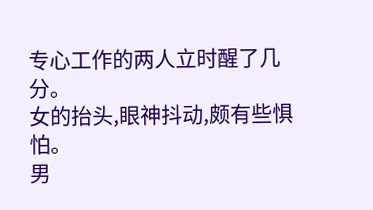专心工作的两人立时醒了几分。
女的抬头,眼神抖动,颇有些惧怕。
男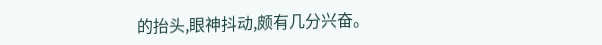的抬头,眼神抖动,颇有几分兴奋。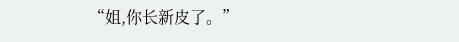“姐,你长新皮了。”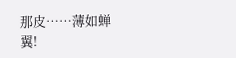那皮……薄如蝉翼!